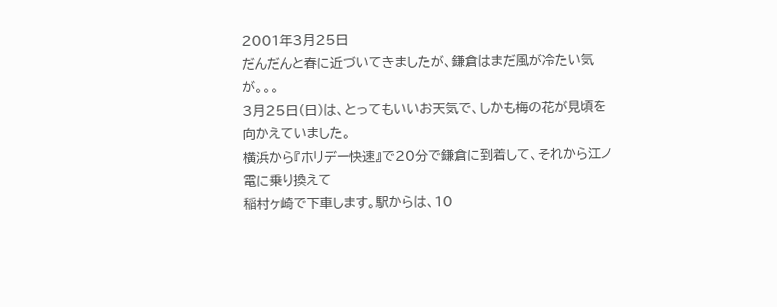2001年3月25日
だんだんと春に近づいてきましたが、鎌倉はまだ風が冷たい気が。。。
3月25日(日)は、とってもいいお天気で、しかも梅の花が見頃を向かえていました。
横浜から『ホリデー快速』で20分で鎌倉に到着して、それから江ノ電に乗り換えて
稲村ヶ崎で下車します。駅からは、10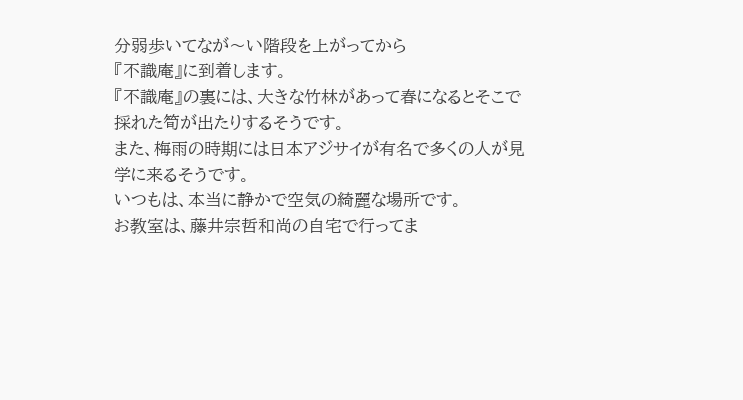分弱歩いてなが〜い階段を上がってから
『不識庵』に到着します。
『不識庵』の裏には、大きな竹林があって春になるとそこで採れた筍が出たりするそうです。
また、梅雨の時期には日本アジサイが有名で多くの人が見学に来るそうです。
いつもは、本当に静かで空気の綺麗な場所です。
お教室は、藤井宗哲和尚の自宅で行ってま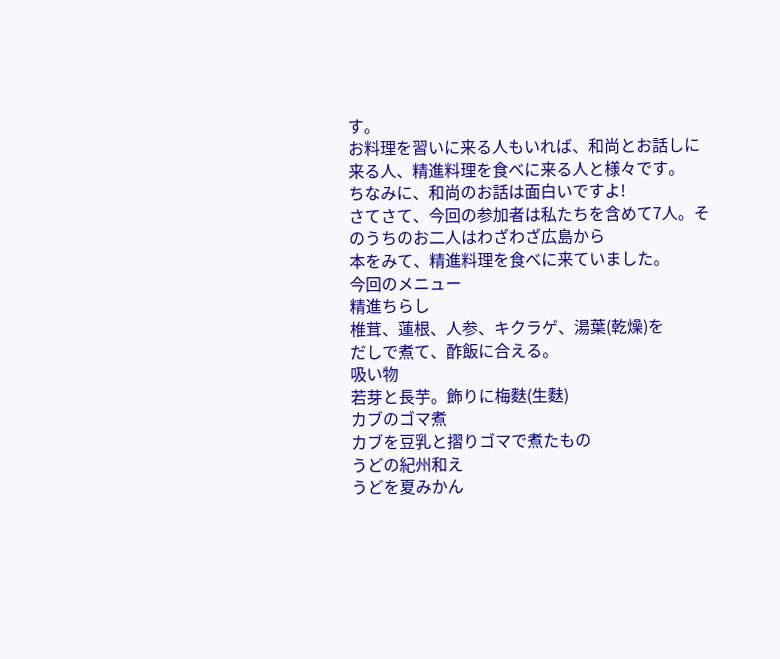す。
お料理を習いに来る人もいれば、和尚とお話しに来る人、精進料理を食べに来る人と様々です。
ちなみに、和尚のお話は面白いですよ!
さてさて、今回の参加者は私たちを含めて7人。そのうちのお二人はわざわざ広島から
本をみて、精進料理を食べに来ていました。
今回のメニュー
精進ちらし
椎茸、蓮根、人参、キクラゲ、湯葉(乾燥)を
だしで煮て、酢飯に合える。
吸い物
若芽と長芋。飾りに梅麩(生麩)
カブのゴマ煮
カブを豆乳と摺りゴマで煮たもの
うどの紀州和え
うどを夏みかん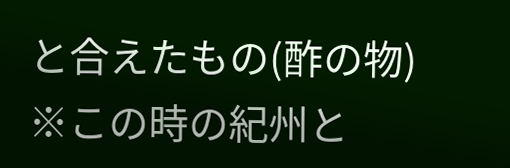と合えたもの(酢の物)
※この時の紀州と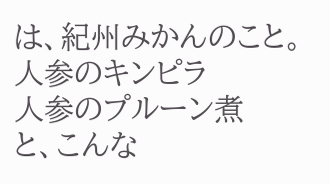は、紀州みかんのこと。
人参のキンピラ
人参のプルーン煮
と、こんな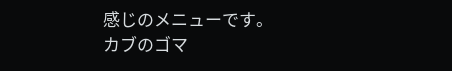感じのメニューです。
カブのゴマ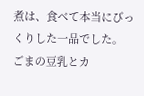煮は、食べて本当にびっくりした一品でした。
ごまの豆乳とカ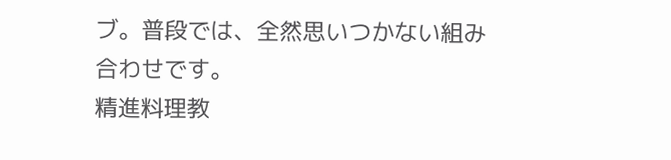ブ。普段では、全然思いつかない組み合わせです。
精進料理教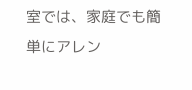室では、家庭でも簡単にアレン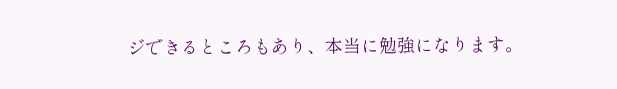ジできるところもあり、本当に勉強になります。